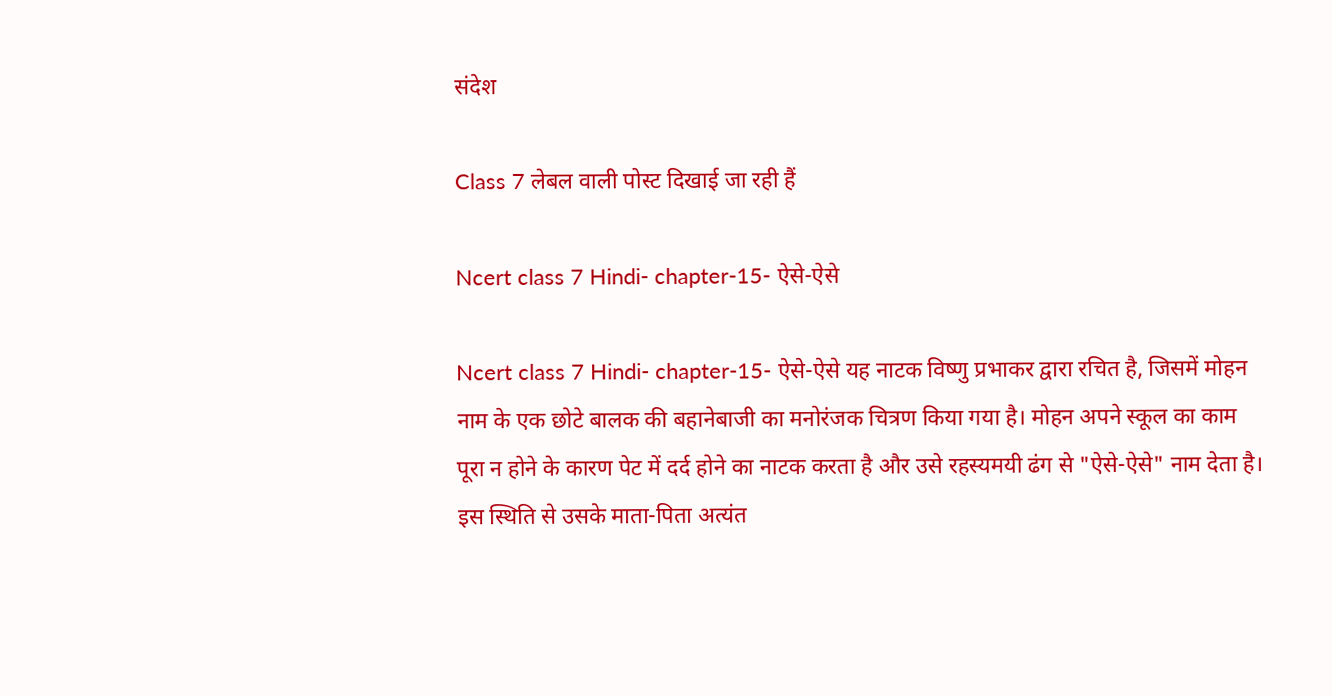संदेश

Class 7 लेबल वाली पोस्ट दिखाई जा रही हैं

Ncert class 7 Hindi- chapter-15- ऐसे-ऐसे

Ncert class 7 Hindi- chapter-15- ऐसे-ऐसे यह नाटक विष्णु प्रभाकर द्वारा रचित है, जिसमें मोहन नाम के एक छोटे बालक की बहानेबाजी का मनोरंजक चित्रण किया गया है। मोहन अपने स्कूल का काम पूरा न होने के कारण पेट में दर्द होने का नाटक करता है और उसे रहस्यमयी ढंग से "ऐसे-ऐसे" नाम देता है। इस स्थिति से उसके माता-पिता अत्यंत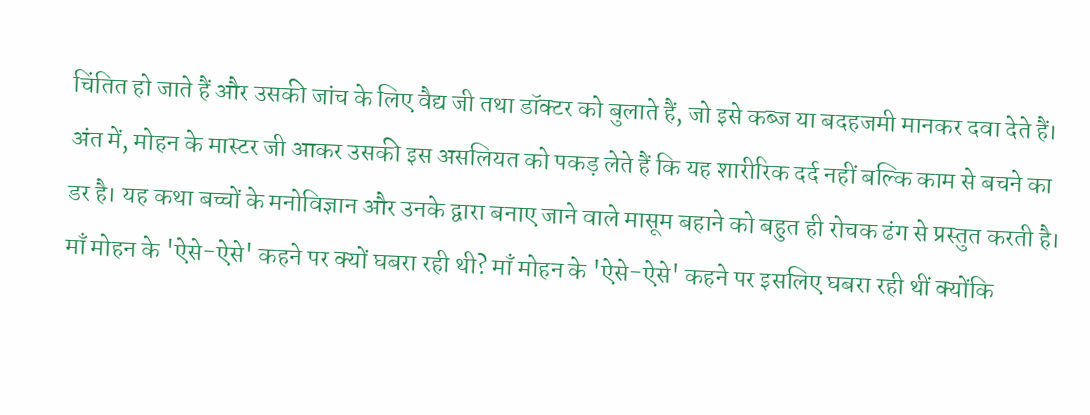चिंतित हो जाते हैं और उसकी जांच के लिए वैद्य जी तथा डॉक्टर को बुलाते हैं, जो इसे कब्ज या बदहजमी मानकर दवा देते हैं। अंत में, मोहन के मास्टर जी आकर उसकी इस असलियत को पकड़ लेते हैं कि यह शारीरिक दर्द नहीं बल्कि काम से बचने का डर है। यह कथा बच्चों के मनोविज्ञान और उनके द्वारा बनाए जाने वाले मासूम बहाने को बहुत ही रोचक ढंग से प्रस्तुत करती है। माँ मोहन के 'ऐसे-ऐसे' कहने पर क्यों घबरा रही थी? माँ मोहन के 'ऐसे-ऐसे' कहने पर इसलिए घबरा रही थीं क्योंकि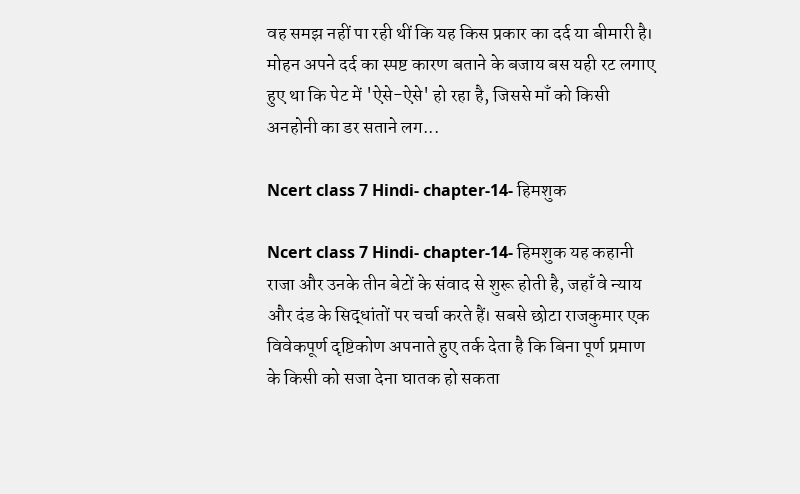वह समझ नहीं पा रही थीं कि यह किस प्रकार का दर्द या बीमारी है। मोहन अपने दर्द का स्पष्ट कारण बताने के बजाय बस यही रट लगाए हुए था कि पेट में 'ऐसे-ऐसे' हो रहा है, जिससे माँ को किसी अनहोनी का डर सताने लग...

Ncert class 7 Hindi- chapter-14- हिमशुक

Ncert class 7 Hindi- chapter-14- हिमशुक यह कहानी राजा और उनके तीन बेटों के संवाद से शुरू होती है, जहाँ वे न्याय और दंड के सिद्धांतों पर चर्चा करते हैं। सबसे छोटा राजकुमार एक विवेकपूर्ण दृष्टिकोण अपनाते हुए तर्क देता है कि बिना पूर्ण प्रमाण के किसी को सजा देना घातक हो सकता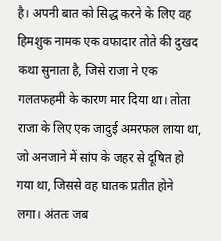है। अपनी बात को सिद्ध करने के लिए वह हिमशुक नामक एक वफादार तोते की दुखद कथा सुनाता है, जिसे राजा ने एक गलतफहमी के कारण मार दिया था। तोता राजा के लिए एक जादुई अमरफल लाया था, जो अनजाने में सांप के जहर से दूषित हो गया था, जिससे वह घातक प्रतीत होने लगा। अंततः जब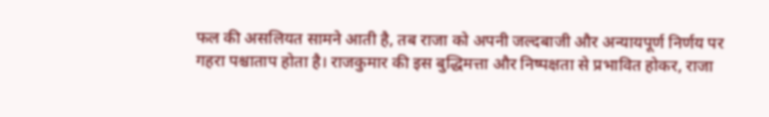फल की असलियत सामने आती है, तब राजा को अपनी जल्दबाजी और अन्यायपूर्ण निर्णय पर गहरा पश्चाताप होता है। राजकुमार की इस बुद्धिमत्ता और निष्पक्षता से प्रभावित होकर, राजा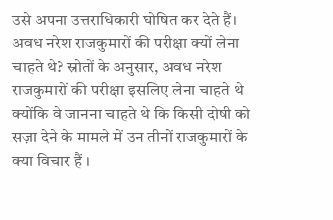उसे अपना उत्तराधिकारी घोषित कर देते हैं। अवध नरेश राजकुमारों की परीक्षा क्यों लेना चाहते थे? स्रोतों के अनुसार, अवध नरेश राजकुमारों की परीक्षा इसलिए लेना चाहते थे क्योंकि वे जानना चाहते थे कि किसी दोषी को सज़ा देने के मामले में उन तीनों राजकुमारों के क्या विचार हैं ।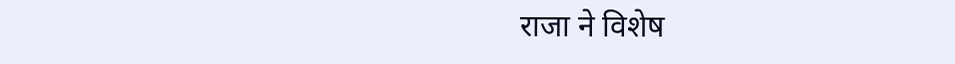राजा ने विशेष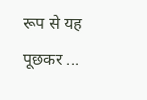रूप से यह पूछकर ...